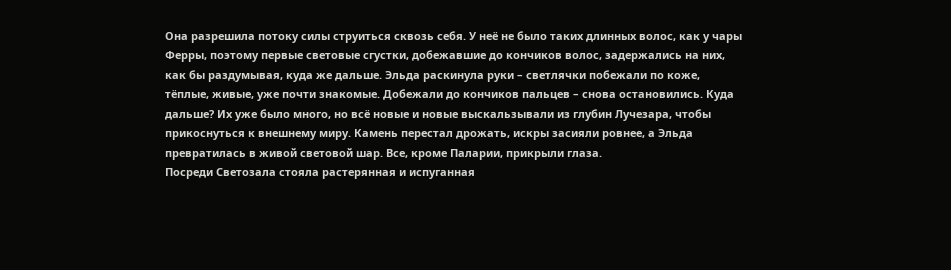Она разрешила потоку силы струиться сквозь себя. У неё не было таких длинных волос, как у чары Ферры, поэтому первые световые сгустки, добежавшие до кончиков волос, задержались на них, как бы раздумывая, куда же дальше. Эльда раскинула руки – светлячки побежали по коже, тёплые, живые, уже почти знакомые. Добежали до кончиков пальцев – снова остановились. Куда дальше? Их уже было много, но всё новые и новые выскальзывали из глубин Лучезара, чтобы прикоснуться к внешнему миру. Камень перестал дрожать, искры засияли ровнее, а Эльда превратилась в живой световой шар. Все, кроме Паларии, прикрыли глаза.
Посреди Светозала стояла растерянная и испуганная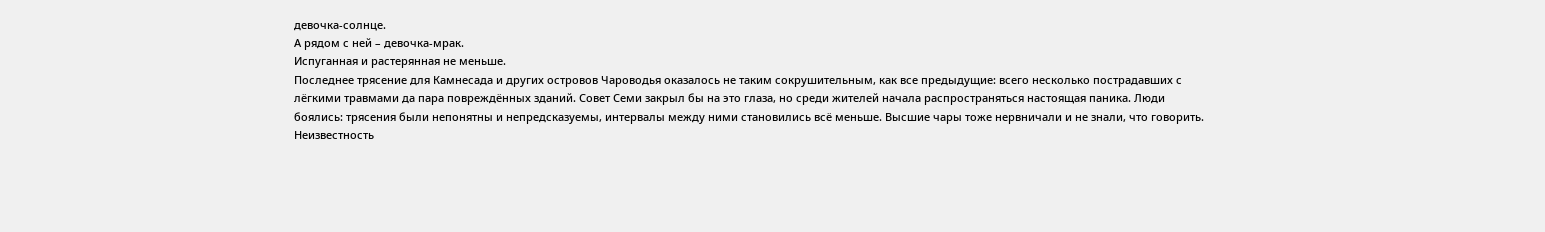девочка-солнце.
А рядом с ней – девочка-мрак.
Испуганная и растерянная не меньше.
Последнее трясение для Камнесада и других островов Чароводья оказалось не таким сокрушительным, как все предыдущие: всего несколько пострадавших с лёгкими травмами да пара повреждённых зданий. Совет Семи закрыл бы на это глаза, но среди жителей начала распространяться настоящая паника. Люди боялись: трясения были непонятны и непредсказуемы, интервалы между ними становились всё меньше. Высшие чары тоже нервничали и не знали, что говорить.
Неизвестность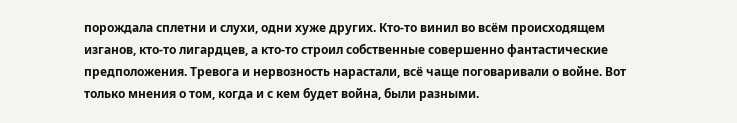порождала сплетни и слухи, одни хуже других. Кто-то винил во всём происходящем изганов, кто-то лигардцев, а кто-то строил собственные совершенно фантастические предположения. Тревога и нервозность нарастали, всё чаще поговаривали о войне. Вот только мнения о том, когда и с кем будет война, были разными.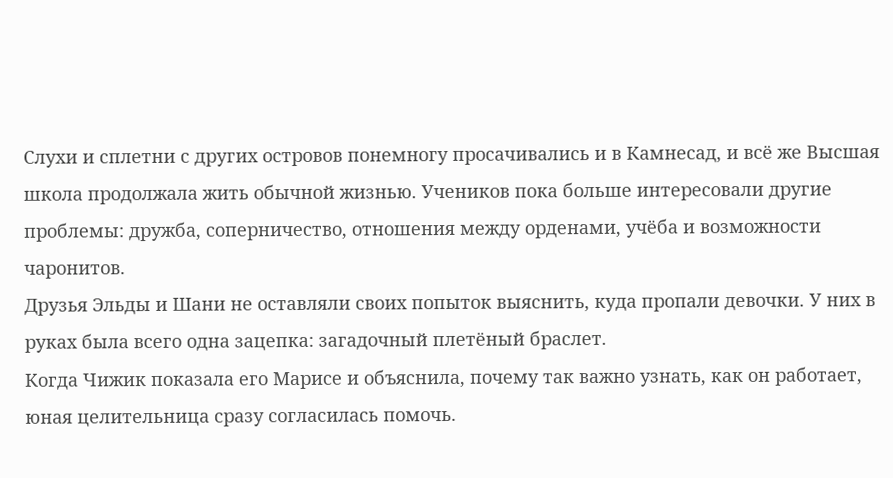Слухи и сплетни с других островов понемногу просачивались и в Камнесад, и всё же Высшая школа продолжала жить обычной жизнью. Учеников пока больше интересовали другие проблемы: дружба, соперничество, отношения между орденами, учёба и возможности чаронитов.
Друзья Эльды и Шани не оставляли своих попыток выяснить, куда пропали девочки. У них в руках была всего одна зацепка: загадочный плетёный браслет.
Когда Чижик показала его Марисе и объяснила, почему так важно узнать, как он работает, юная целительница сразу согласилась помочь.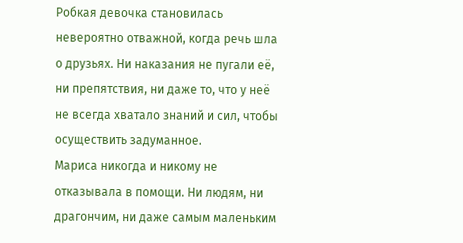Робкая девочка становилась невероятно отважной, когда речь шла о друзьях. Ни наказания не пугали её, ни препятствия, ни даже то, что у неё не всегда хватало знаний и сил, чтобы осуществить задуманное.
Мариса никогда и никому не отказывала в помощи. Ни людям, ни драгончим, ни даже самым маленьким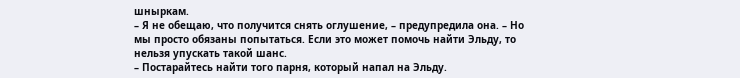шныркам.
– Я не обещаю, что получится снять оглушение, – предупредила она. – Но мы просто обязаны попытаться. Если это может помочь найти Эльду, то нельзя упускать такой шанс.
– Постарайтесь найти того парня, который напал на Эльду.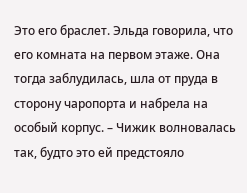Это его браслет. Эльда говорила, что его комната на первом этаже. Она тогда заблудилась, шла от пруда в сторону чаропорта и набрела на особый корпус. – Чижик волновалась так, будто это ей предстояло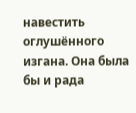навестить оглушённого изгана. Она была бы и рада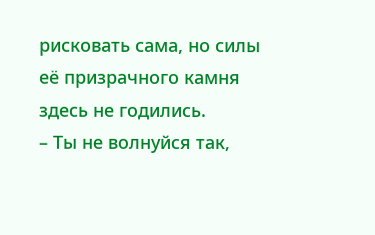рисковать сама, но силы её призрачного камня здесь не годились.
– Ты не волнуйся так,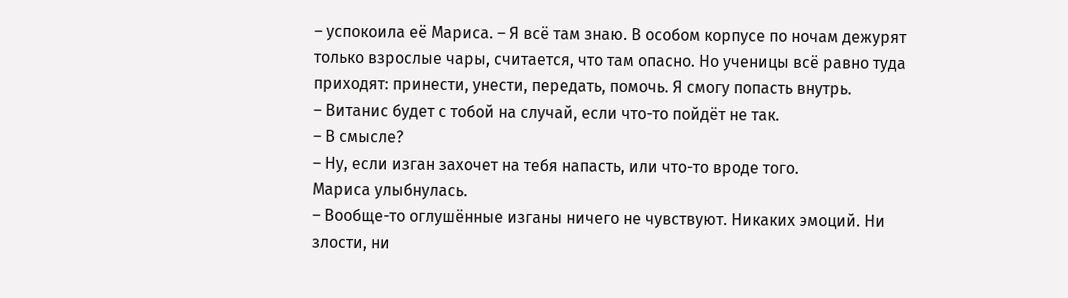– успокоила её Мариса. – Я всё там знаю. В особом корпусе по ночам дежурят только взрослые чары, считается, что там опасно. Но ученицы всё равно туда приходят: принести, унести, передать, помочь. Я смогу попасть внутрь.
– Витанис будет с тобой на случай, если что-то пойдёт не так.
– В смысле?
– Ну, если изган захочет на тебя напасть, или что-то вроде того.
Мариса улыбнулась.
– Вообще-то оглушённые изганы ничего не чувствуют. Никаких эмоций. Ни злости, ни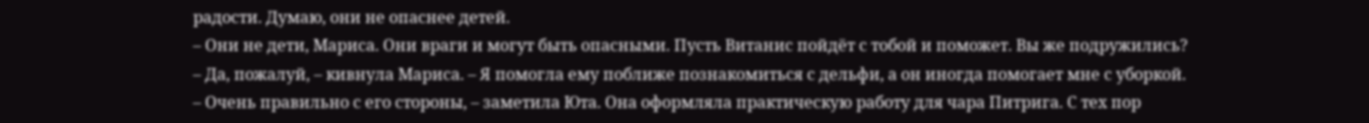радости. Думаю, они не опаснее детей.
– Они не дети, Мариса. Они враги и могут быть опасными. Пусть Витанис пойдёт с тобой и поможет. Вы же подружились?
– Да, пожалуй, – кивнула Мариса. – Я помогла ему поближе познакомиться с дельфи, а он иногда помогает мне с уборкой.
– Очень правильно с его стороны, – заметила Юта. Она оформляла практическую работу для чара Питрига. С тех пор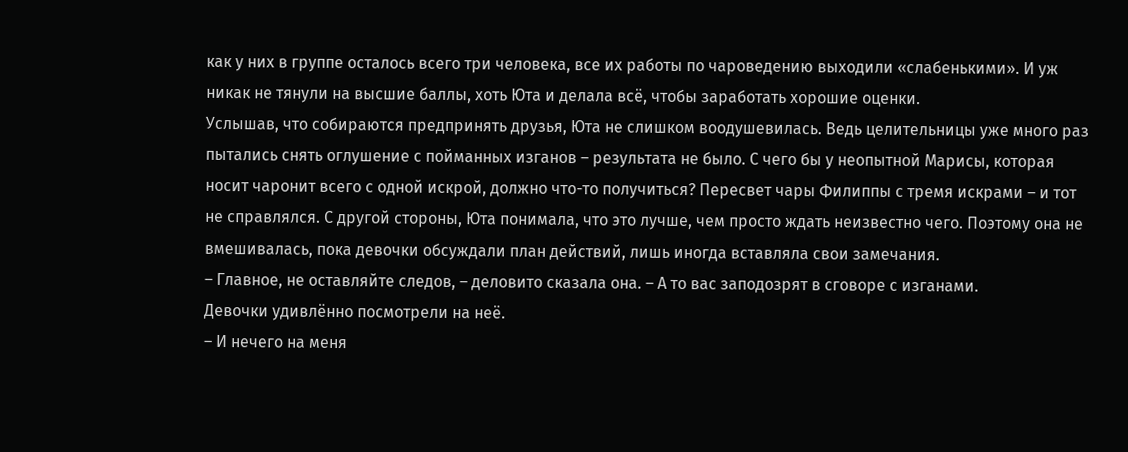как у них в группе осталось всего три человека, все их работы по чароведению выходили «слабенькими». И уж никак не тянули на высшие баллы, хоть Юта и делала всё, чтобы заработать хорошие оценки.
Услышав, что собираются предпринять друзья, Юта не слишком воодушевилась. Ведь целительницы уже много раз пытались снять оглушение с пойманных изганов – результата не было. С чего бы у неопытной Марисы, которая носит чаронит всего с одной искрой, должно что-то получиться? Пересвет чары Филиппы с тремя искрами – и тот не справлялся. С другой стороны, Юта понимала, что это лучше, чем просто ждать неизвестно чего. Поэтому она не вмешивалась, пока девочки обсуждали план действий, лишь иногда вставляла свои замечания.
– Главное, не оставляйте следов, – деловито сказала она. – А то вас заподозрят в сговоре с изганами.
Девочки удивлённо посмотрели на неё.
– И нечего на меня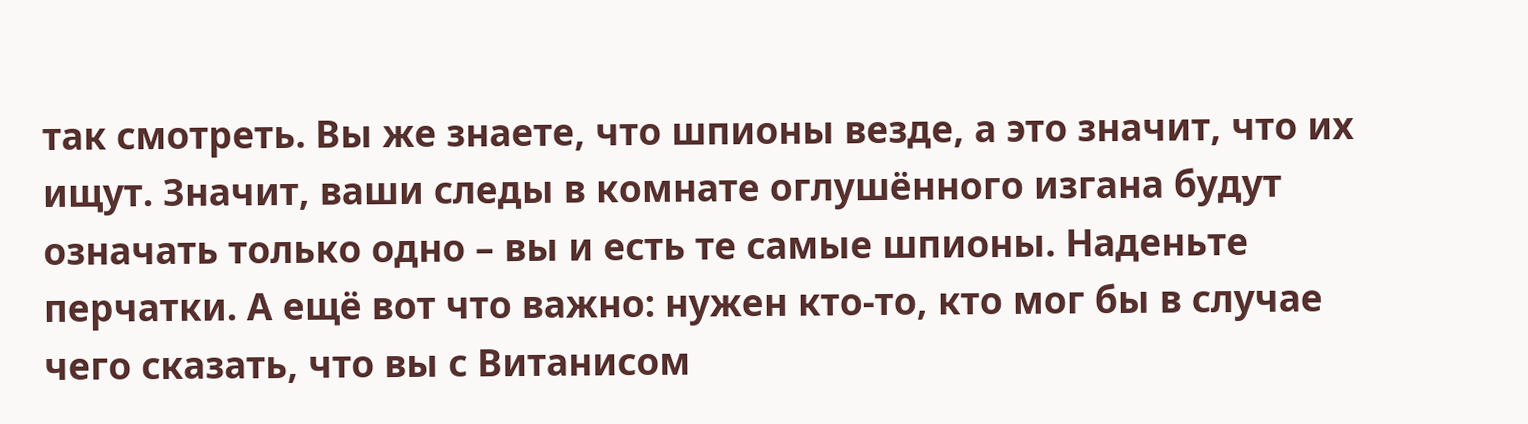так смотреть. Вы же знаете, что шпионы везде, а это значит, что их ищут. Значит, ваши следы в комнате оглушённого изгана будут означать только одно – вы и есть те самые шпионы. Наденьте перчатки. А ещё вот что важно: нужен кто-то, кто мог бы в случае чего сказать, что вы с Витанисом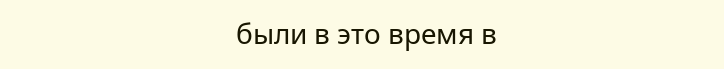были в это время в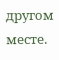другом месте.